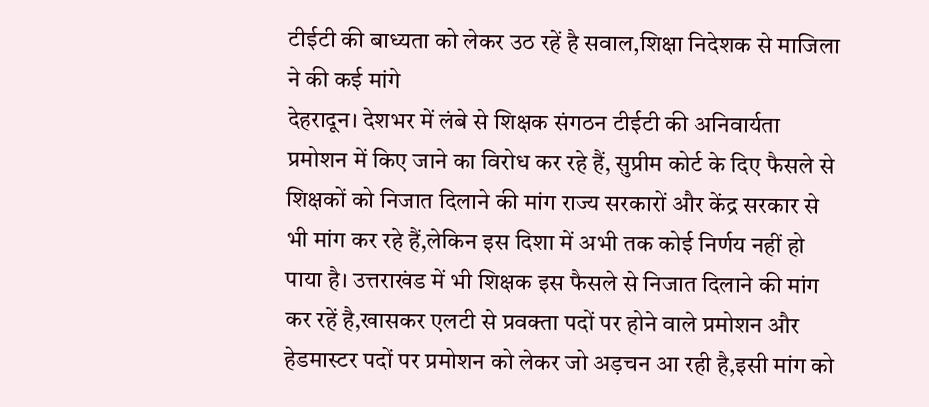टीईटी की बाध्यता को लेकर उठ रहें है सवाल,शिक्षा निदेशक से माजिला ने की कई मांगे
देहरादून। देशभर में लंबे से शिक्षक संगठन टीईटी की अनिवार्यता प्रमोशन में किए जाने का विरोध कर रहे हैं, सुप्रीम कोर्ट के दिए फैसले से शिक्षकों को निजात दिलाने की मांग राज्य सरकारों और केंद्र सरकार से भी मांग कर रहे हैं,लेकिन इस दिशा में अभी तक कोई निर्णय नहीं हो पाया है। उत्तराखंड में भी शिक्षक इस फैसले से निजात दिलाने की मांग कर रहें है,खासकर एलटी से प्रवक्ता पदों पर होने वाले प्रमोशन और हेडमास्टर पदों पर प्रमोशन को लेकर जो अड़चन आ रही है,इसी मांग को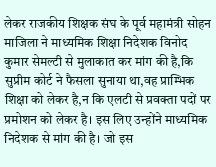लेकर राजकीय शिक्षक संघ के पूर्व महामंत्री सोहन माजिला ने माध्यमिक शिक्षा निदेशक विनोद कुमार सेमल्टी से मुलाकात कर मांग की है,कि सुप्रीम कोर्ट ने फैसला सुनाया था,वह प्राम्भिक शिक्षा को लेकर है,न कि एलटी से प्रवक्ता पदों पर प्रमोशन को लेकर है। इस लिए उन्होंने माध्यमिक निदेशक से मांग की है। जो इस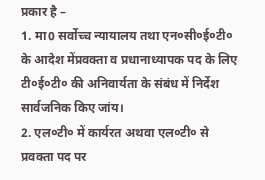प्रकार है –
1. मा0 सर्वोच्च न्यायालय तथा एन०सी०ई०टी० के आदेश मेंप्रवक्ता व प्रधानाध्यापक पद के लिए टी०ई०टी० की अनिवार्यता के संबंध में निर्देश सार्वजनिक किए जांय।
2. एल०टी० में कार्यरत अथवा एल०टी० से प्रवक्ता पद पर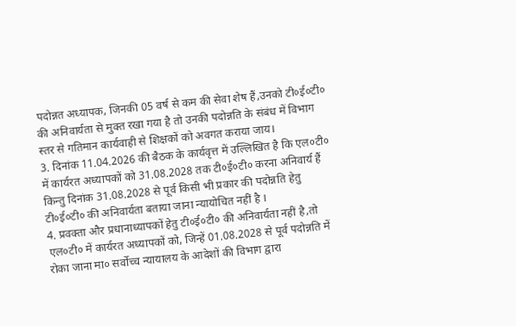पदोन्नत अध्यापक, जिनकी 05 वर्ष से कम की सेवा शेष हैं,उनको टी०ई०टी० की अनिवार्यता से मुक्त रखा गया है तो उनकी पदोन्नति के संबंध में विभाग स्तर से गतिमान कार्यवाही से शिक्षकों को अवगत कराया जाय।
3. दिनांक 11.04.2026 की बैठक के कार्यवृत्त में उल्लिखित है कि एल०टी० में कार्यरत अध्यापकों को 31.08.2028 तक टी०ई०टी० करना अनिवार्य हैं किन्तु दिनांक 31.08.2028 से पूर्व किसी भी प्रकार की पदोन्नति हेतु टी०ई०टी० की अनिवार्यता बताया जाना न्यायोचित नहीं है ।
4. प्रवक्ता और प्रधानाध्यापकों हेतु टी०ई०टी० की अनिवार्यता नहीं है,तो एल०टी० में कार्यरत अध्यापकों को, जिन्हें 01.08.2028 से पूर्व पदोन्नति में रोका जाना मा० सर्वोच्च न्यायालय के आदेशों की विभाग द्वारा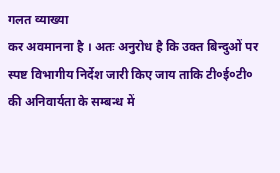गलत व्याख्या
कर अवमानना है । अतः अनुरोध है कि उक्त बिन्दुओं पर स्पष्ट विभागीय निर्देश जारी किए जाय ताकि टी०ई०टी० की अनिवार्यता के सम्बन्ध में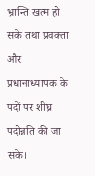भ्रान्ति खत्म हो सके तथा प्रवक्ता और प्रधानाध्यापक के पदों पर शीघ्र पदोन्नति की जा सके।